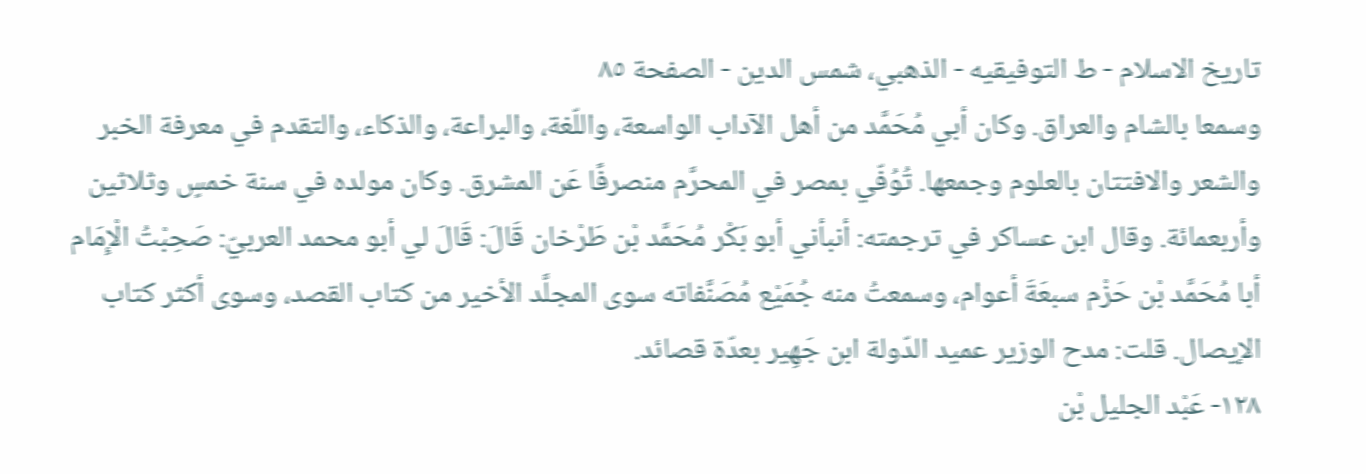تاريخ الاسلام - ط التوفيقيه - الذهبي، شمس الدين - الصفحة ٨٥
وسمعا بالشام والعراق. وكان أبي مُحَمَّد من أهل الآداب الواسعة، واللّغة، والبراعة، والذكاء، والتقدم في معرفة الخبر والشعر والافتتان بالعلوم وجمعها. تُوُفّي بمصر في المحرَّم منصرفًا عَن المشرق. وكان مولده في سنة خمسٍ وثلاثين وأربعمائة. وقال ابن عساكر في ترجمته: أنبأني أبو بَكْر مُحَمَّد بْن طَرْخان قَالَ: قَالَ لي أبو محمد العربيّ: صَحِبْتُ الْإِمَام أبا مُحَمَّد بْن حَزْم سبعَةَ أعوام، وسمعتُ منه جُمَيْع مُصَنَّفاته سوى المجلَّد الأخير من كتاب القصد، وسوى أكثر كتاب الإيصال. قلت: مدح الوزير عميد الدّولة ابن جَهِير بعدّة قصائد.
١٢٨- عَبْد الجليل بْن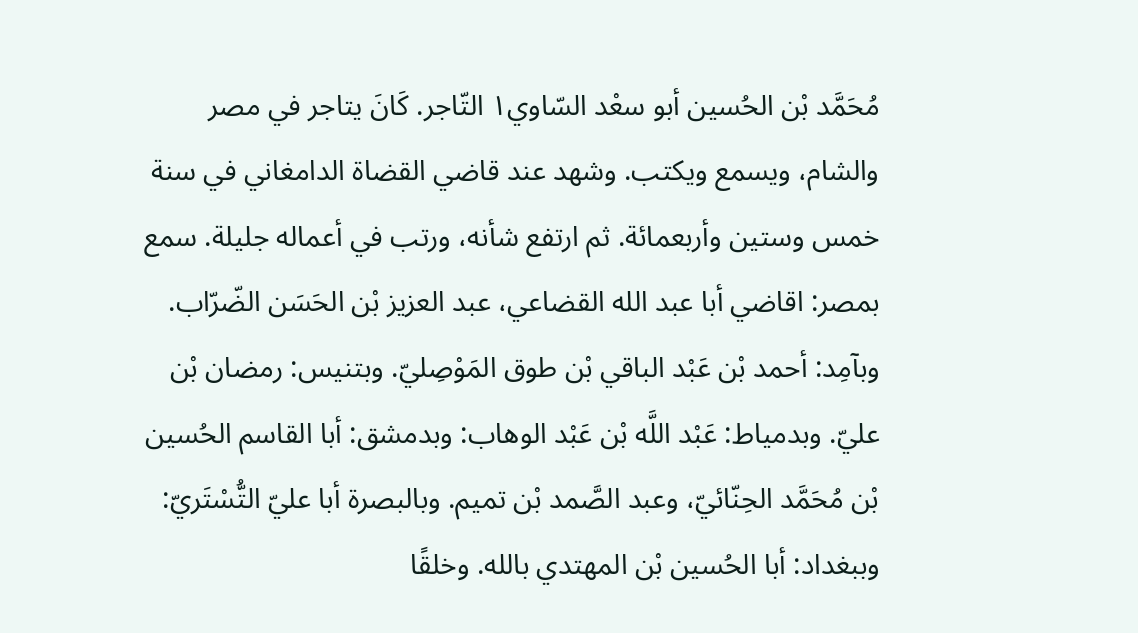مُحَمَّد بْن الحُسين أبو سعْد السّاوي١ التّاجر. كَانَ يتاجر في مصر والشام، ويسمع ويكتب. وشهد عند قاضي القضاة الدامغاني في سنة خمس وستين وأربعمائة. ثم ارتفع شأنه، ورتب في أعماله جليلة. سمع بمصر: اقاضي أبا عبد الله القضاعي، عبد العزيز بْن الحَسَن الضّرّاب. وبآمِد: أحمد بْن عَبْد الباقي بْن طوق المَوْصِليّ. وبتنيس: رمضان بْن عليّ. وبدمياط: عَبْد اللَّه بْن عَبْد الوهاب: وبدمشق: أبا القاسم الحُسين بْن مُحَمَّد الحِنّائيّ، وعبد الصَّمد بْن تميم. وبالبصرة أبا عليّ التُّسْتَريّ: وببغداد: أبا الحُسين بْن المهتدي بالله. وخلقًا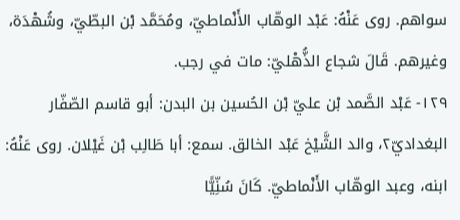سواهم. روى عَنْهُ: عَبْد الوهّاب الأَنْماطيّ، ومُحَمَّد بْن البطّيّ، وشُهْدَة، وغيرهم. قَالَ شجاع الذُّهْليّ: مات في رجب.
١٢٩- عَبْد الصَّمد بْن عليّ بْن الحُسين بن البدن: أبو قاسم الصّفّار البغداديّ٢، والد الشَّيْخ عَبْد الخالق. سمع: أبا طَالِب بْن غَيْلان. روى عَنْهُ: ابنه، وعبد الوهّاب الأَنْماطيّ. كَانَ سُنِّيًّا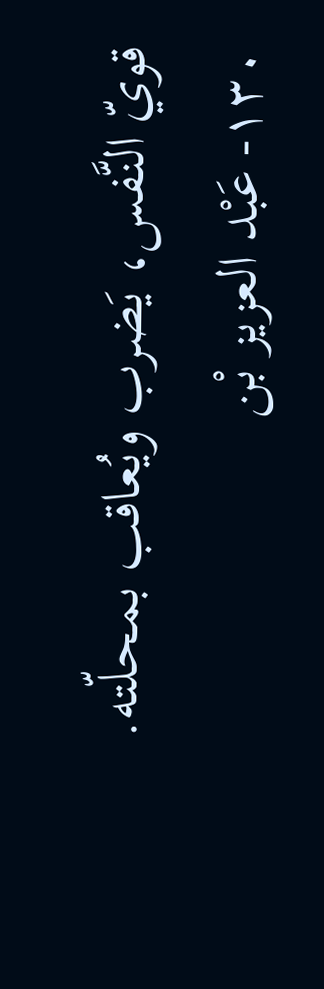قويّ النَّفس، يَضرب ويُعاقب بمحلّته.
١٣٠- عَبْد العزيز بْن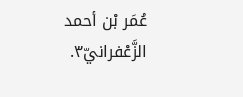عُمَر بْن أحمد الزَّعْفرانيّ٣.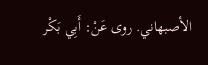الأصبهاني. روى عَنْ: أَبِي بَكْر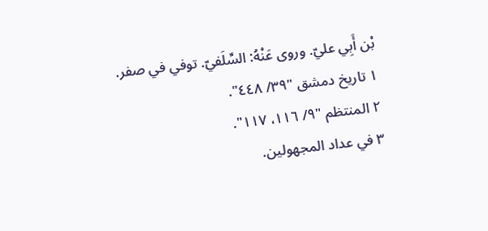بْن أَبِي عليّ. وروى عَنْهُ: السِّلَفيّ. توفي في صفر.
١ تاريخ دمشق "٣٩/ ٤٤٨".
٢ المنتظم "٩/ ١١٦، ١١٧".
٣ في عداد المجهولين.